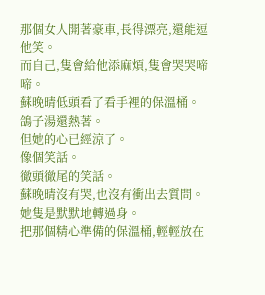那個女人開著豪車,長得漂亮,還能逗他笑。
而自己,隻會給他添麻煩,隻會哭哭啼啼。
蘇晚晴低頭看了看手裡的保溫桶。
鴿子湯還熱著。
但她的心已經涼了。
像個笑話。
徹頭徹尾的笑話。
蘇晚晴沒有哭,也沒有衝出去質問。
她隻是默默地轉過身。
把那個精心準備的保溫桶,輕輕放在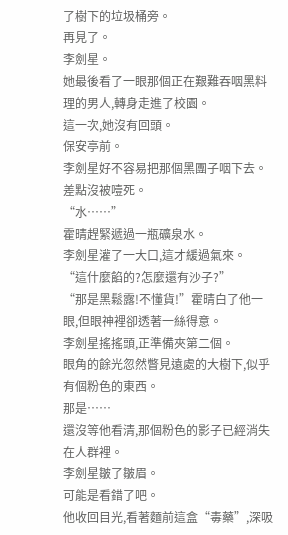了樹下的垃圾桶旁。
再見了。
李劍星。
她最後看了一眼那個正在艱難吞咽黑料理的男人,轉身走進了校園。
這一次,她沒有回頭。
保安亭前。
李劍星好不容易把那個黑團子咽下去。
差點沒被噎死。
“水……”
霍晴趕緊遞過一瓶礦泉水。
李劍星灌了一大口,這才緩過氣來。
“這什麼餡的?怎麼還有沙子?”
“那是黑鬆露!不懂貨!”霍晴白了他一眼,但眼神裡卻透著一絲得意。
李劍星搖搖頭,正準備夾第二個。
眼角的餘光忽然瞥見遠處的大樹下,似乎有個粉色的東西。
那是……
還沒等他看清,那個粉色的影子已經消失在人群裡。
李劍星皺了皺眉。
可能是看錯了吧。
他收回目光,看著麵前這盒“毒藥”,深吸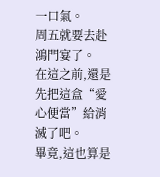一口氣。
周五就要去赴鴻門宴了。
在這之前,還是先把這盒“愛心便當”給消滅了吧。
畢竟,這也算是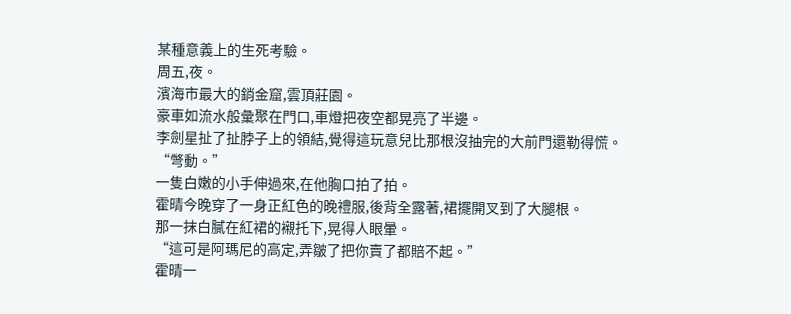某種意義上的生死考驗。
周五,夜。
濱海市最大的銷金窟,雲頂莊園。
豪車如流水般彙聚在門口,車燈把夜空都晃亮了半邊。
李劍星扯了扯脖子上的領結,覺得這玩意兒比那根沒抽完的大前門還勒得慌。
“彆動。”
一隻白嫩的小手伸過來,在他胸口拍了拍。
霍晴今晚穿了一身正紅色的晚禮服,後背全露著,裙擺開叉到了大腿根。
那一抹白膩在紅裙的襯托下,晃得人眼暈。
“這可是阿瑪尼的高定,弄皺了把你賣了都賠不起。”
霍晴一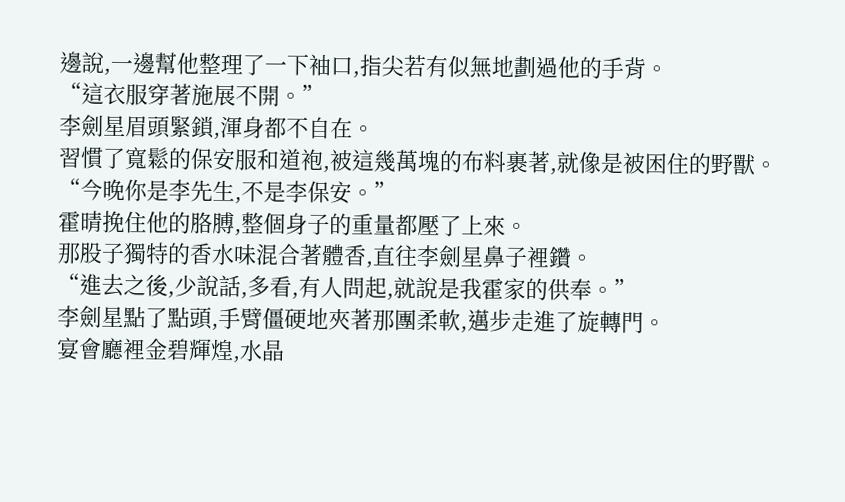邊說,一邊幫他整理了一下袖口,指尖若有似無地劃過他的手背。
“這衣服穿著施展不開。”
李劍星眉頭緊鎖,渾身都不自在。
習慣了寬鬆的保安服和道袍,被這幾萬塊的布料裹著,就像是被困住的野獸。
“今晚你是李先生,不是李保安。”
霍晴挽住他的胳膊,整個身子的重量都壓了上來。
那股子獨特的香水味混合著體香,直往李劍星鼻子裡鑽。
“進去之後,少說話,多看,有人問起,就說是我霍家的供奉。”
李劍星點了點頭,手臂僵硬地夾著那團柔軟,邁步走進了旋轉門。
宴會廳裡金碧輝煌,水晶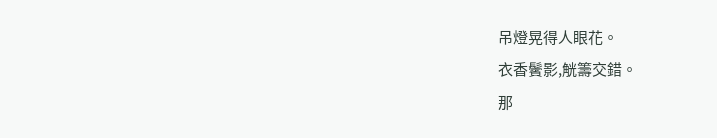吊燈晃得人眼花。
衣香鬢影,觥籌交錯。
那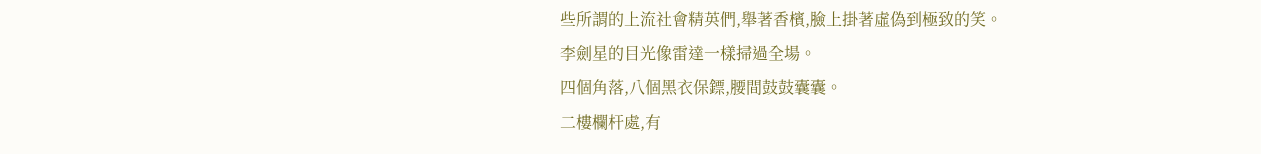些所謂的上流社會精英們,舉著香檳,臉上掛著虛偽到極致的笑。
李劍星的目光像雷達一樣掃過全場。
四個角落,八個黑衣保鏢,腰間鼓鼓囊囊。
二樓欄杆處,有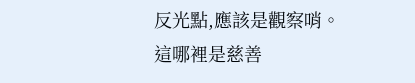反光點,應該是觀察哨。
這哪裡是慈善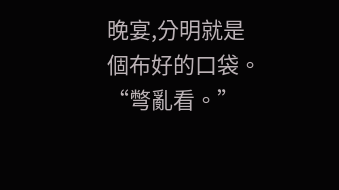晚宴,分明就是個布好的口袋。
“彆亂看。”